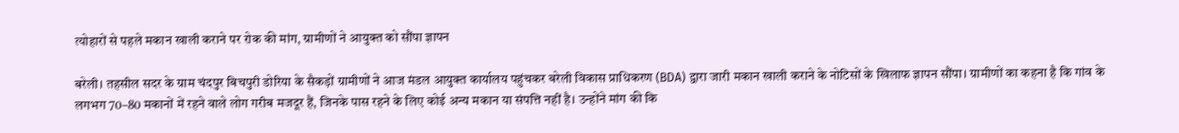त्योहारों से पहले मकान खाली कराने पर रोक की मांग, ग्रामीणों ने आयुक्त को सौंपा ज्ञापन

बरेली। तहसील सदर के ग्राम चंदपुर बिचपुरी डोरिया के सैकड़ों ग्रामीणों ने आज मंडल आयुक्त कार्यालय पहुंचकर बरेली विकास प्राधिकरण (BDA) द्वारा जारी मकान खाली कराने के नोटिसों के खिलाफ ज्ञापन सौंपा। ग्रामीणों का कहना है कि गांव के लगभग 70–80 मकानों में रहने वाले लोग गरीब मजदूर हैं, जिनके पास रहने के लिए कोई अन्य मकान या संपत्ति नहीं है। उन्होंने मांग की कि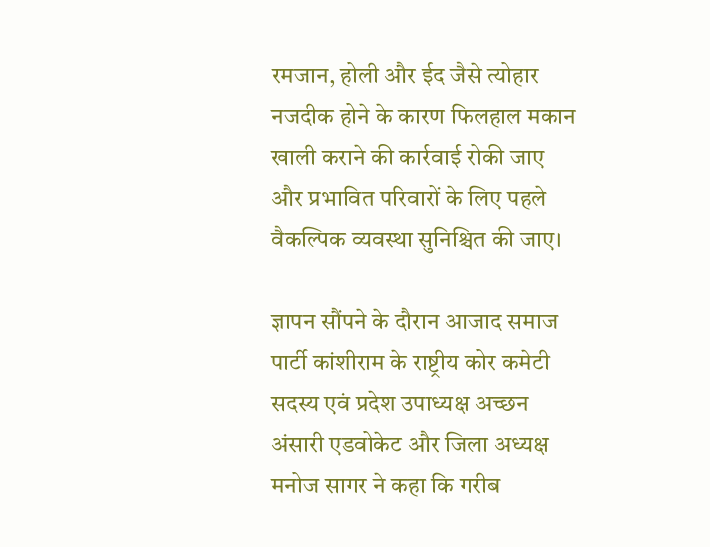रमजान, होली और ईद जैसे त्योहार नजदीक होने के कारण फिलहाल मकान खाली कराने की कार्रवाई रोकी जाए और प्रभावित परिवारों के लिए पहले वैकल्पिक व्यवस्था सुनिश्चित की जाए।

ज्ञापन सौंपने के दौरान आजाद समाज पार्टी कांशीराम के राष्ट्रीय कोर कमेटी सदस्य एवं प्रदेश उपाध्यक्ष अच्छन अंसारी एडवोकेट और जिला अध्यक्ष मनोज सागर ने कहा कि गरीब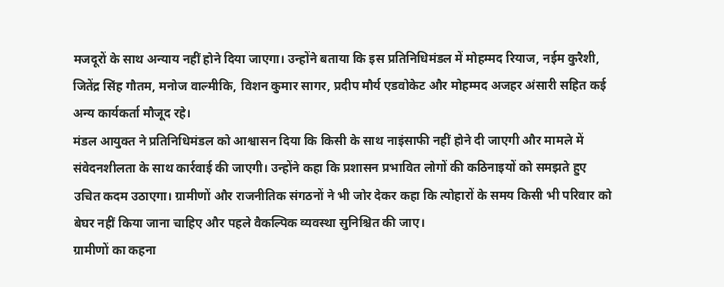मजदूरों के साथ अन्याय नहीं होने दिया जाएगा। उन्होंने बताया कि इस प्रतिनिधिमंडल में मोहम्मद रियाज, नईम कुरैशी, जितेंद्र सिंह गौतम, मनोज वाल्मीकि, विशन कुमार सागर, प्रदीप मौर्य एडवोकेट और मोहम्मद अजहर अंसारी सहित कई अन्य कार्यकर्ता मौजूद रहे।
मंडल आयुक्त ने प्रतिनिधिमंडल को आश्वासन दिया कि किसी के साथ नाइंसाफी नहीं होने दी जाएगी और मामले में संवेदनशीलता के साथ कार्रवाई की जाएगी। उन्होंने कहा कि प्रशासन प्रभावित लोगों की कठिनाइयों को समझते हुए उचित कदम उठाएगा। ग्रामीणों और राजनीतिक संगठनों ने भी जोर देकर कहा कि त्योहारों के समय किसी भी परिवार को बेघर नहीं किया जाना चाहिए और पहले वैकल्पिक व्यवस्था सुनिश्चित की जाए।
ग्रामीणों का कहना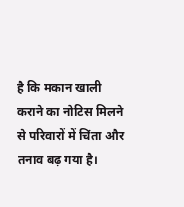है कि मकान खाली कराने का नोटिस मिलने से परिवारों में चिंता और तनाव बढ़ गया है।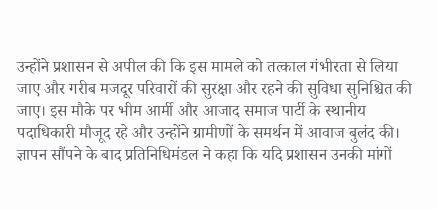उन्होंने प्रशासन से अपील की कि इस मामले को तत्काल गंभीरता से लिया जाए और गरीब मजदूर परिवारों की सुरक्षा और रहने की सुविधा सुनिश्चित की जाए। इस मौके पर भीम आर्मी और आजाद समाज पार्टी के स्थानीय पदाधिकारी मौजूद रहे और उन्होंने ग्रामीणों के समर्थन में आवाज बुलंद की।
ज्ञापन सौंपने के बाद प्रतिनिधिमंडल ने कहा कि यदि प्रशासन उनकी मांगों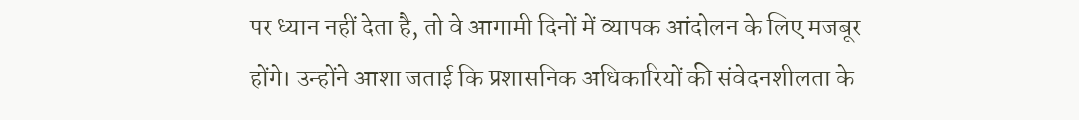पर ध्यान नहीं देता है, तो वे आगामी दिनों में व्यापक आंदोलन के लिए मजबूर होंगे। उन्होंने आशा जताई कि प्रशासनिक अधिकारियों की संवेदनशीलता के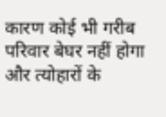कारण कोई भी गरीब परिवार बेघर नहीं होगा और त्योहारों के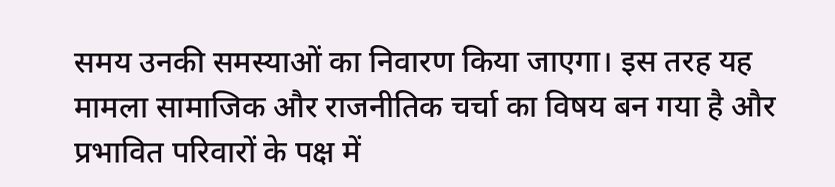समय उनकी समस्याओं का निवारण किया जाएगा। इस तरह यह मामला सामाजिक और राजनीतिक चर्चा का विषय बन गया है और प्रभावित परिवारों के पक्ष में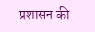प्रशासन की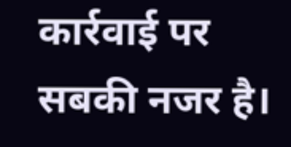कार्रवाई पर सबकी नजर है।